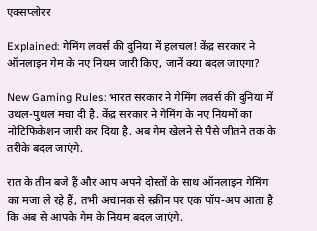एक्सप्लोरर

Explained: गेमिंग लवर्स की दुनिया में हलचल! केंद्र सरकार ने ऑनलाइन गेम के नए नियम जारी किए, जानें क्या बदल जाएगा?

New Gaming Rules: भारत सरकार ने गेमिंग लवर्स की दुनिया में उथल-पुथल मचा दी है. केंद्र सरकार ने गेमिंग के नए नियमों का नोटिफिकेशन जारी कर दिया है. अब गेम खेलने से पैसे जीतने तक के तरीके बदल जाएंगे.

रात के तीन बजे हैं और आप अपने दोस्तों के साथ ऑनलाइन गेमिंग का मजा ले रहे हैं, तभी अचानक से स्क्रीन पर एक पॉप-अप आता है कि अब से आपके गेम के नियम बदल जाएंगे.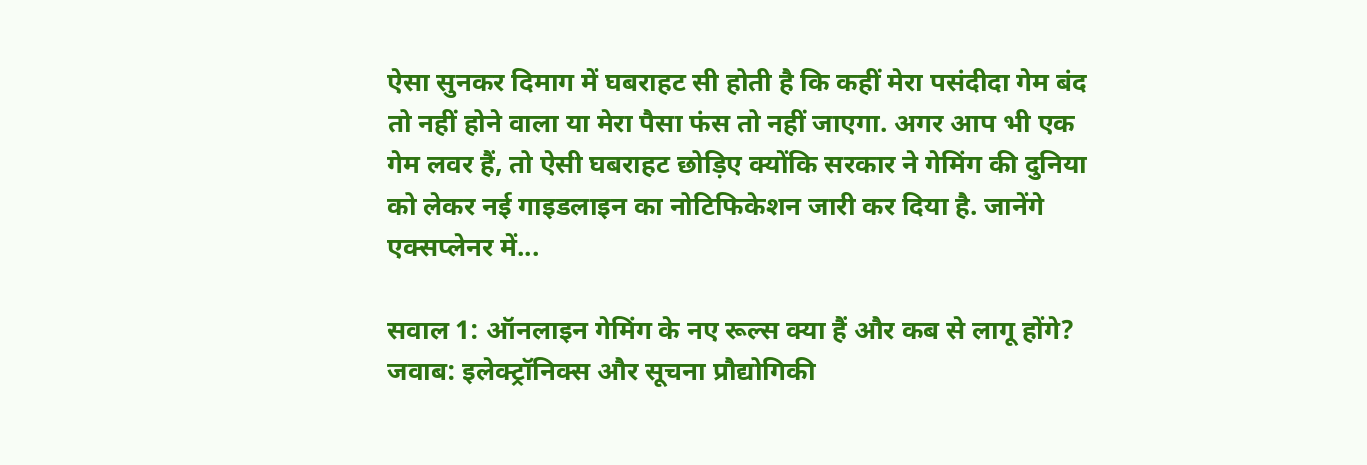ऐसा सुनकर दिमाग में घबराहट सी होती है कि कहीं मेरा पसंदीदा गेम बंद तो नहीं होने वाला या मेरा पैसा फंस तो नहीं जाएगा. अगर आप भी एक गेम लवर हैं, तो ऐसी घबराहट छोड़िए क्योंकि सरकार ने गेमिंग की दुनिया को लेकर नई गाइडलाइन का नोटिफिकेशन जारी कर दिया है. जानेंगे एक्सप्लेनर में...

सवाल 1: ऑनलाइन गेमिंग के नए रूल्स क्या हैं और कब से लागू होंगे?
जवाब: इलेक्ट्रॉनिक्स और सूचना प्रौद्योगिकी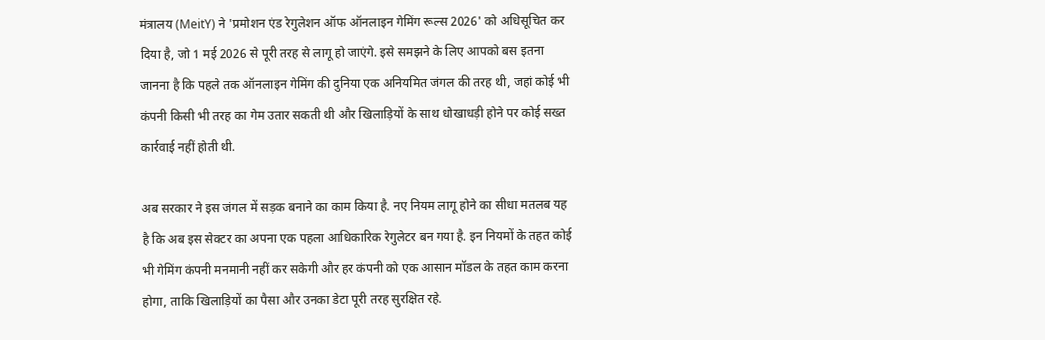मंत्रालय (MeitY) ने 'प्रमोशन एंड रेगुलेशन ऑफ ऑनलाइन गेमिंग रूल्स 2026' को अधिसूचित कर दिया है, जो 1 मई 2026 से पूरी तरह से लागू हो जाएंगे. इसे समझने के लिए आपको बस इतना जानना है कि पहले तक ऑनलाइन गेमिंग की दुनिया एक अनियमित जंगल की तरह थी, जहां कोई भी कंपनी किसी भी तरह का गेम उतार सकती थी और खिलाड़ियों के साथ धोखाधड़ी होने पर कोई सख्त कार्रवाई नहीं होती थी.

अब सरकार ने इस जंगल में सड़क बनाने का काम किया है. नए नियम लागू होने का सीधा मतलब यह है कि अब इस सेक्टर का अपना एक पहला आधिकारिक रेगुलेटर बन गया है. इन नियमों के तहत कोई भी गेमिंग कंपनी मनमानी नहीं कर सकेगी और हर कंपनी को एक आसान मॉडल के तहत काम करना होगा, ताकि खिलाड़ियों का पैसा और उनका डेटा पूरी तरह सुरक्षित रहे.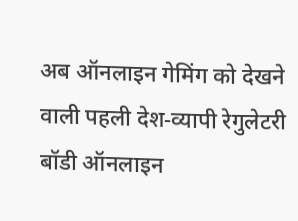अब ऑनलाइन गेमिंग को देखने वाली पहली देश‑व्यापी रेगुलेटरी बॉडी ऑनलाइन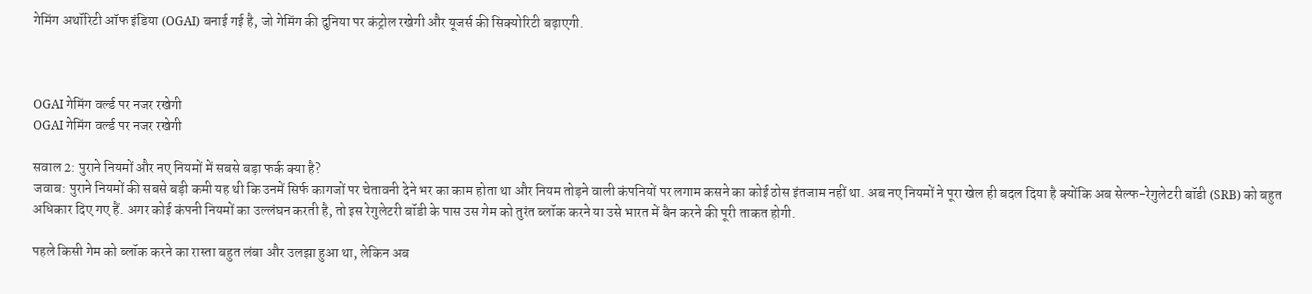गेमिंग अथॉरिटी ऑफ इंडिया (OGAI) बनाई गई है, जो गेमिंग की दुनिया पर कंट्रोल रखेगी और यूजर्स की सिक्योरिटी बढ़ाएगी.



OGAI गेमिंग वर्ल्ड पर नजर रखेगी
OGAI गेमिंग वर्ल्ड पर नजर रखेगी

सवाल 2: पुराने नियमों और नए नियमों में सबसे बड़ा फर्क क्या है?
जवाब: पुराने नियमों की सबसे बड़ी कमी यह थी कि उनमें सिर्फ कागजों पर चेतावनी देने भर का काम होता था और नियम तोड़ने वाली कंपनियों पर लगाम कसने का कोई ठोस इंतजाम नहीं था. अब नए नियमों ने पूरा खेल ही बदल दिया है क्योंकि अब सेल्फ-रेगुलेटरी बॉडी (SRB) को बहुत अधिकार दिए गए हैं. अगर कोई कंपनी नियमों का उल्लंघन करती है, तो इस रेगुलेटरी बॉडी के पास उस गेम को तुरंत ब्लॉक करने या उसे भारत में बैन करने की पूरी ताकत होगी.

पहले किसी गेम को ब्लॉक करने का रास्ता बहुत लंबा और उलझा हुआ था, लेकिन अब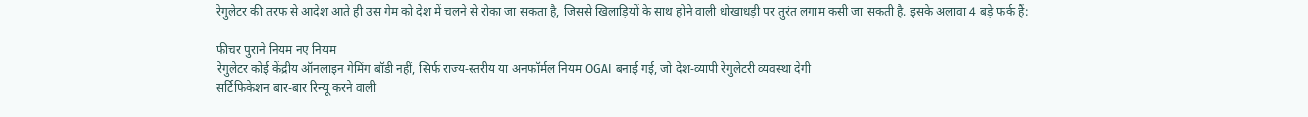रेगुलेटर की तरफ से आदेश आते ही उस गेम को देश में चलने से रोका जा सकता है, जिससे खिलाड़ियों के साथ होने वाली धोखाधड़ी पर तुरंत लगाम कसी जा सकती है. इसके अलावा 4 बड़े फर्क हैं:

फीचर पुराने नियम नए नियम
रेगुलेटर कोई केंद्रीय ऑनलाइन गेमिंग बॉडी नहीं, सिर्फ राज्य‑स्तरीय या अनफॉर्मल नियम OGAI बनाई गई, जो देश‑व्यापी रेगुलेटरी व्यवस्था देगी
सर्टिफिकेशन बार-बार रिन्यू करने वाली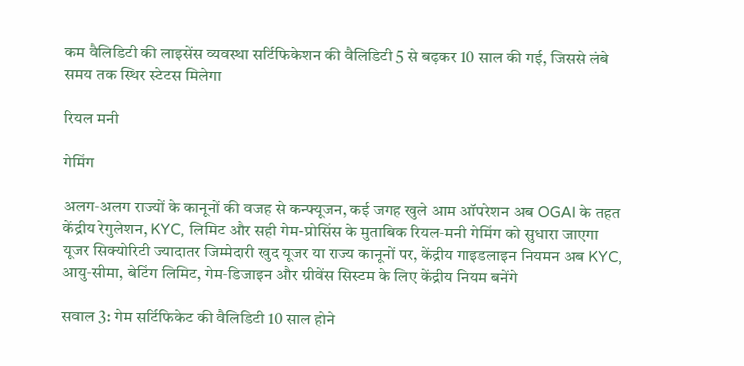कम वैलिडिटी की लाइसेंस व्यवस्था सर्टिफिकेशन की वैलिडिटी 5 से बढ़कर 10 साल की गई, जिससे लंबे समय तक स्थिर स्टेटस मिलेगा

रियल मनी

गेमिंग

अलग‑अलग राज्यों के कानूनों की वजह से कन्फ्यूजन, कई जगह खुले आम ऑपरेशन अब OGAI के तहत केंद्रीय रेगुलेशन, KYC, लिमिट और सही गेम-प्रोसिंस के मुताबिक रियल‑मनी गेमिंग को सुधारा जाएगा
यूजर सिक्योरिटी ज्यादातर जिम्मेदारी खुद यूजर या राज्य कानूनों पर, केंद्रीय गाइडलाइन नियमन अब KYC, आयु‑सीमा, बेटिंग लिमिट, गेम‑डिजाइन और ग्रीवेंस सिस्टम के लिए केंद्रीय नियम बनेंगे

सवाल 3: गेम सर्टिफिकेट की वैलिडिटी 10 साल होने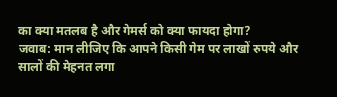का क्या मतलब है और गेमर्स को क्या फायदा होगा?
जवाब: मान लीजिए कि आपने किसी गेम पर लाखों रुपये और सालों की मेहनत लगा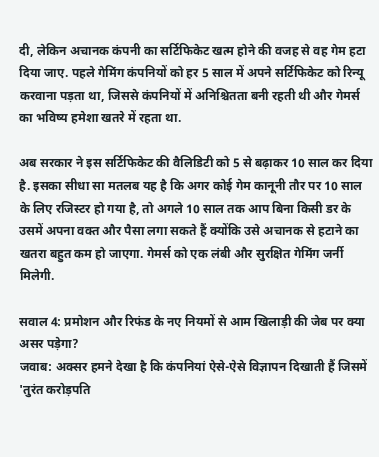दी, लेकिन अचानक कंपनी का सर्टिफिकेट खत्म होने की वजह से वह गेम हटा दिया जाए. पहले गेमिंग कंपनियों को हर 5 साल में अपने सर्टिफिकेट को रिन्यू करवाना पड़ता था, जिससे कंपनियों में अनिश्चितता बनी रहती थी और गेमर्स का भविष्य हमेशा खतरे में रहता था.

अब सरकार ने इस सर्टिफिकेट की वैलिडिटी को 5 से बढ़ाकर 10 साल कर दिया है. इसका सीधा सा मतलब यह है कि अगर कोई गेम कानूनी तौर पर 10 साल के लिए रजिस्टर हो गया है, तो अगले 10 साल तक आप बिना किसी डर के उसमें अपना वक्त और पैसा लगा सकते हैं क्योंकि उसे अचानक से हटाने का खतरा बहुत कम हो जाएगा. गेमर्स को एक लंबी और सुरक्षित गेमिंग जर्नी मिलेगी.

सवाल 4: प्रमोशन और रिफंड के नए नियमों से आम खिलाड़ी की जेब पर क्या असर पड़ेगा?
जवाब: अक्सर हमने देखा है कि कंपनियां ऐसे-ऐसे विज्ञापन दिखाती हैं जिसमें 'तुरंत करोड़पति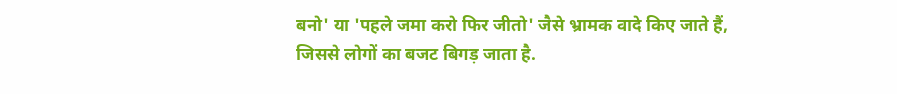बनो' या 'पहले जमा करो फिर जीतो' जैसे भ्रामक वादे किए जाते हैं, जिससे लोगों का बजट बिगड़ जाता है.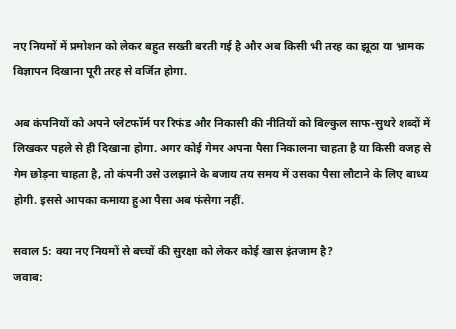नए नियमों में प्रमोशन को लेकर बहुत सख्ती बरती गई है और अब किसी भी तरह का झूठा या भ्रामक विज्ञापन दिखाना पूरी तरह से वर्जित होगा.

अब कंपनियों को अपने प्लेटफॉर्म पर रिफंड और निकासी की नीतियों को बिल्कुल साफ-सुथरे शब्दों में लिखकर पहले से ही दिखाना होगा. अगर कोई गेमर अपना पैसा निकालना चाहता है या किसी वजह से गेम छोड़ना चाहता है, तो कंपनी उसे उलझाने के बजाय तय समय में उसका पैसा लौटाने के लिए बाध्य होगी. इससे आपका कमाया हुआ पैसा अब फंसेगा नहीं.

सवाल 5: क्या नए नियमों से बच्चों की सुरक्षा को लेकर कोई खास इंतजाम है?
जवाब: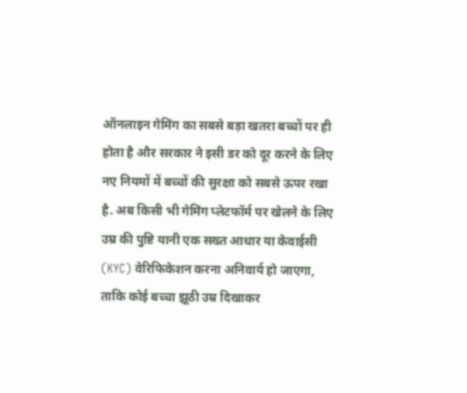ऑनलाइन गेमिंग का सबसे बड़ा खतरा बच्चों पर ही होता है और सरकार ने इसी डर को दूर करने के लिए नए नियमों में बच्चों की सुरक्षा को सबसे ऊपर रखा है. अब किसी भी गेमिंग प्लेटफॉर्म पर खेलने के लिए उम्र की पुष्टि यानी एक सख्त आधार या केवाईसी (KYC) वेरिफिकेशन करना अनिवार्य हो जाएगा, ताकि कोई बच्चा झूठी उम्र दिखाकर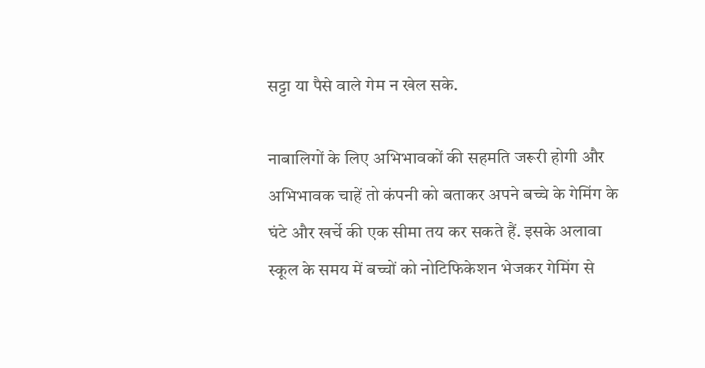सट्टा या पैसे वाले गेम न खेल सके.

नाबालिगों के लिए अभिभावकों की सहमति जरूरी होगी और अभिभावक चाहें तो कंपनी को बताकर अपने बच्चे के गेमिंग के घंटे और खर्चे की एक सीमा तय कर सकते हैं. इसके अलावा स्कूल के समय में बच्चों को नोटिफिकेशन भेजकर गेमिंग से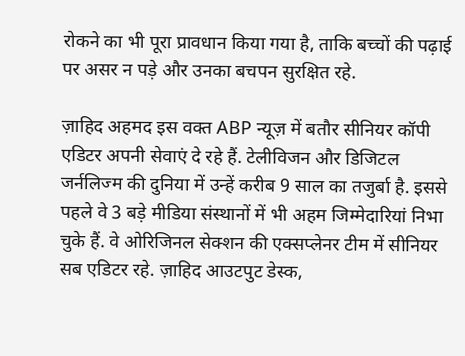रोकने का भी पूरा प्रावधान किया गया है, ताकि बच्चों की पढ़ाई पर असर न पड़े और उनका बचपन सुरक्षित रहे.

ज़ाहिद अहमद इस वक्त ABP न्यूज़ में बतौर सीनियर कॉपी एडिटर अपनी सेवाएं दे रहे हैं. टेलीविजन और डिजिटल जर्नलिज्म की दुनिया में उन्हें करीब 9 साल का तजुर्बा है. इससे पहले वे 3 बड़े मीडिया संस्थानों में भी अहम जिम्मेदारियां निभा चुके हैं. वे ओरिजिनल सेक्शन की एक्सप्लेनर टीम में सीनियर सब एडिटर रहे. ज़ाहिद आउटपुट डेस्क,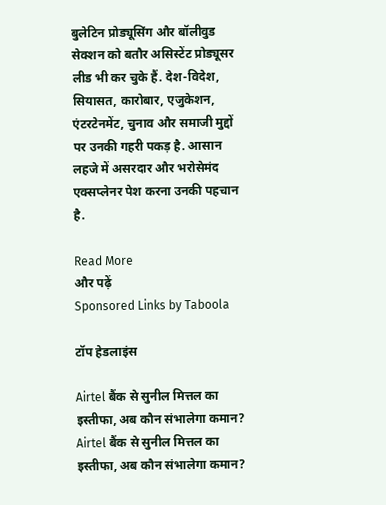बुलेटिन प्रोड्यूसिंग और बॉलीवुड सेक्शन को बतौर असिस्टेंट प्रोड्यूसर लीड भी कर चुके हैं. देश-विदेश, सियासत, कारोबार, एजुकेशन, एंटरटेनमेंट, चुनाव और समाजी मुद्दों पर उनकी गहरी पकड़ है. आसान लहजे में असरदार और भरोसेमंद एक्सप्लेनर पेश करना उनकी पहचान है.

Read More
और पढ़ें
Sponsored Links by Taboola

टॉप हेडलाइंस

Airtel बैंक से सुनील मित्तल का इस्तीफा, अब कौन संभालेगा कमान?
Airtel बैंक से सुनील मित्तल का इस्तीफा, अब कौन संभालेगा कमान?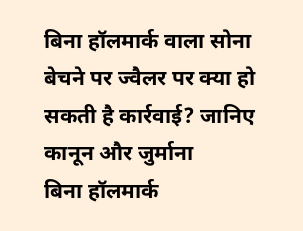बिना हॉलमार्क वाला सोना बेचने पर ज्वैलर पर क्या हो सकती है कार्रवाई? जानिए कानून और जुर्माना
बिना हॉलमार्क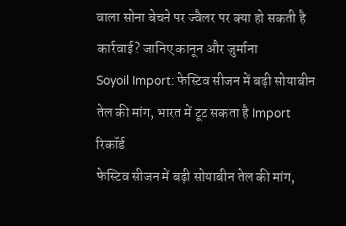वाला सोना बेचने पर ज्वैलर पर क्या हो सकती है कार्रवाई? जानिए कानून और जुर्माना
Soyoil Import: फेस्टिव सीजन में बढ़ी सोयाबीन तेल की मांग, भारत में टूट सकता है Import रिकॉर्ड
फेस्टिव सीजन में बढ़ी सोयाबीन तेल की मांग,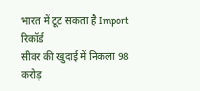भारत में टूट सकता है Import रिकॉर्ड
सीवर की खुदाई में निकला 98 करोड़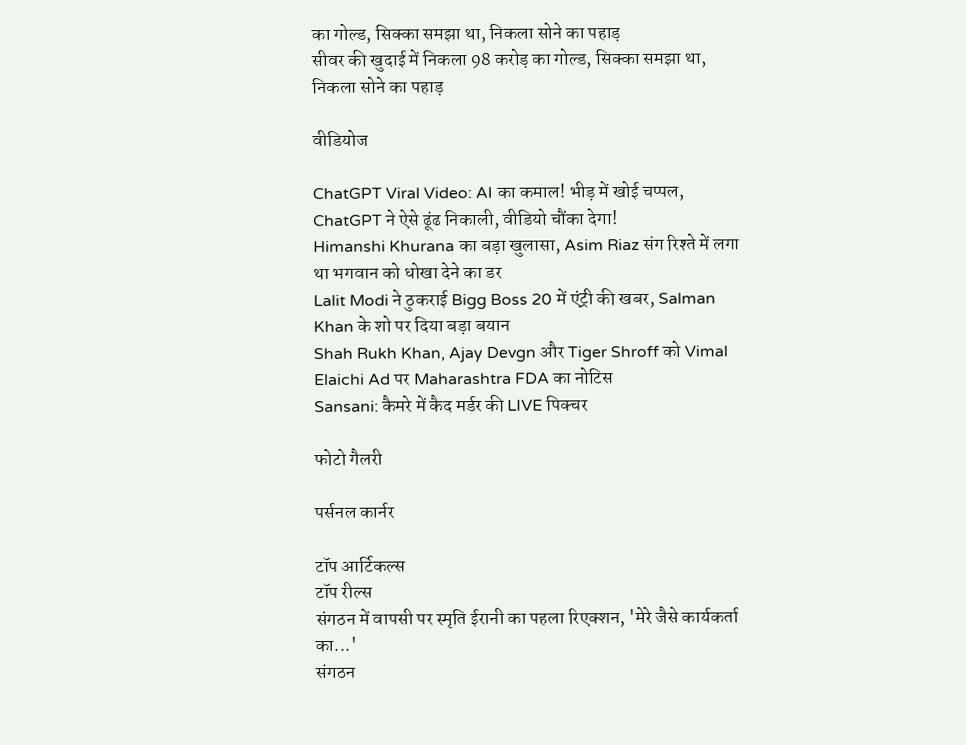का गोल्ड, सिक्का समझा था, निकला सोने का पहाड़
सीवर की खुदाई में निकला 98 करोड़ का गोल्ड, सिक्का समझा था, निकला सोने का पहाड़

वीडियोज

ChatGPT Viral Video: AI का कमाल! भीड़ में खोई चप्पल, ChatGPT ने ऐसे ढूंढ निकाली, वीडियो चौंका देगा!
Himanshi Khurana का बड़ा खुलासा, Asim Riaz संग रिश्ते में लगा था भगवान को धोखा देने का डर
Lalit Modi ने ठुकराई Bigg Boss 20 में एंट्री की खबर, Salman Khan के शो पर दिया बड़ा बयान
Shah Rukh Khan, Ajay Devgn और Tiger Shroff को Vimal Elaichi Ad पर Maharashtra FDA का नोटिस
Sansani: कैमरे में कैद मर्डर की LIVE पिक्चर

फोटो गैलरी

पर्सनल कार्नर

टॉप आर्टिकल्स
टॉप रील्स
संगठन में वापसी पर स्मृति ईरानी का पहला रिएक्शन, 'मेरे जैसे कार्यकर्ता का...'
संगठन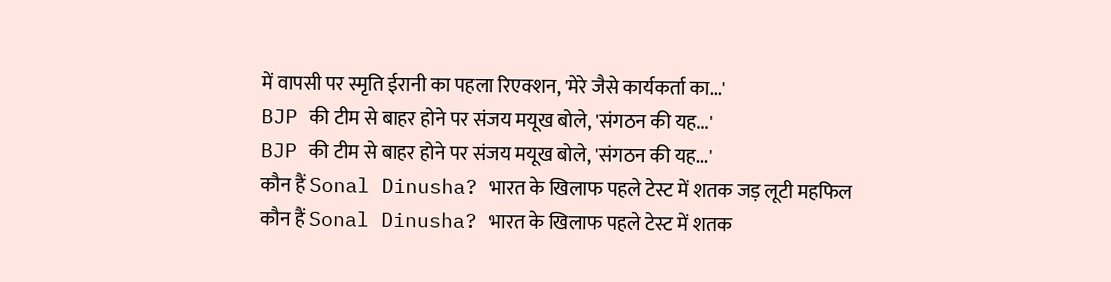में वापसी पर स्मृति ईरानी का पहला रिएक्शन, 'मेरे जैसे कार्यकर्ता का...'
BJP की टीम से बाहर होने पर संजय मयूख बोले, 'संगठन की यह...'
BJP की टीम से बाहर होने पर संजय मयूख बोले, 'संगठन की यह...'
कौन हैं Sonal Dinusha? भारत के खिलाफ पहले टेस्ट में शतक जड़ लूटी महफिल
कौन हैं Sonal Dinusha? भारत के खिलाफ पहले टेस्ट में शतक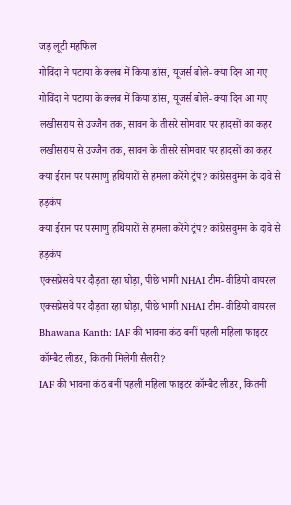जड़ लूटी महफिल
गोविंदा ने पटाया के क्लब में किया डांस, यूजर्स बोले- क्या दिन आ गए
गोविंदा ने पटाया के क्लब में किया डांस, यूजर्स बोले- क्या दिन आ गए
लखीसराय से उज्जैन तक, सावन के तीसरे सोमवार पर हादसों का कहर
लखीसराय से उज्जैन तक, सावन के तीसरे सोमवार पर हादसों का कहर
क्या ईरान पर परमाणु हथियारों से हमला करेंगे ट्रंप? कांग्रेसवुमन के दावे से हड़कंप
क्या ईरान पर परमाणु हथियारों से हमला करेंगे ट्रंप? कांग्रेसवुमन के दावे से हड़कंप
एक्सप्रेसवे पर दौड़ता रहा घोड़ा, पीछे भागी NHAI टीम- वीडियो वायरल
एक्सप्रेसवे पर दौड़ता रहा घोड़ा, पीछे भागी NHAI टीम- वीडियो वायरल
Bhawana Kanth: IAF की भावना कंठ बनीं पहली महिला फाइटर कॉम्बैट लीडर, कितनी मिलेगी सैलरी?
IAF की भावना कंठ बनीं पहली महिला फाइटर कॉम्बैट लीडर, कितनी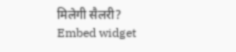मिलेगी सैलरी?
Embed widget